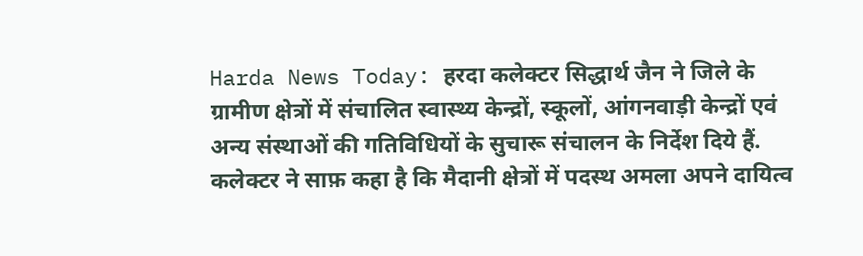Harda News Today: हरदा कलेक्टर सिद्धार्थ जैन ने जिले के ग्रामीण क्षेत्रों में संचालित स्वास्थ्य केन्द्रों, स्कूलों, आंगनवाड़ी केन्द्रों एवं अन्य संस्थाओं की गतिविधियों के सुचारू संचालन के निर्देश दिये हैं. कलेक्टर ने साफ़ कहा है कि मैदानी क्षेत्रों में पदस्थ अमला अपने दायित्व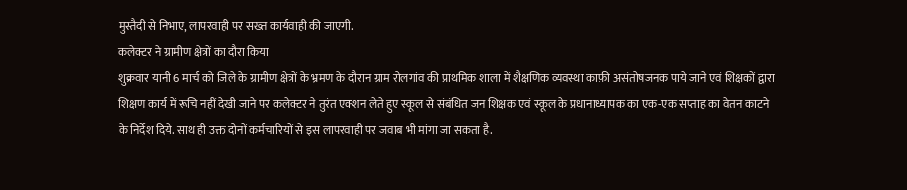मुस्तैदी से निभाए, लापरवाही पर सख्त कार्यवाही की जाएगी.
कलेक्टर ने ग्रामीण क्षेत्रों का दौरा किया
शुक्रवार यानी 6 मार्च को जिले के ग्रामीण क्षेत्रों के भ्रमण के दौरान ग्राम रोलगांव की प्राथमिक शाला में शैक्षणिक व्यवस्था काफ़ी असंतोषजनक पाये जाने एवं शिक्षकों द्वारा शिक्षण कार्य में रूचि नहीं देखी जाने पर कलेक्टर ने तुरंत एक्शन लेते हुए स्कूल से संबंधित जन शिक्षक एवं स्कूल के प्रधानाध्यापक का एक-एक सप्ताह का वेतन काटने के निर्देश दिये. साथ ही उक्त दोनों कर्मचारियों से इस लापरवाही पर जवाब भी मांगा जा सकता है.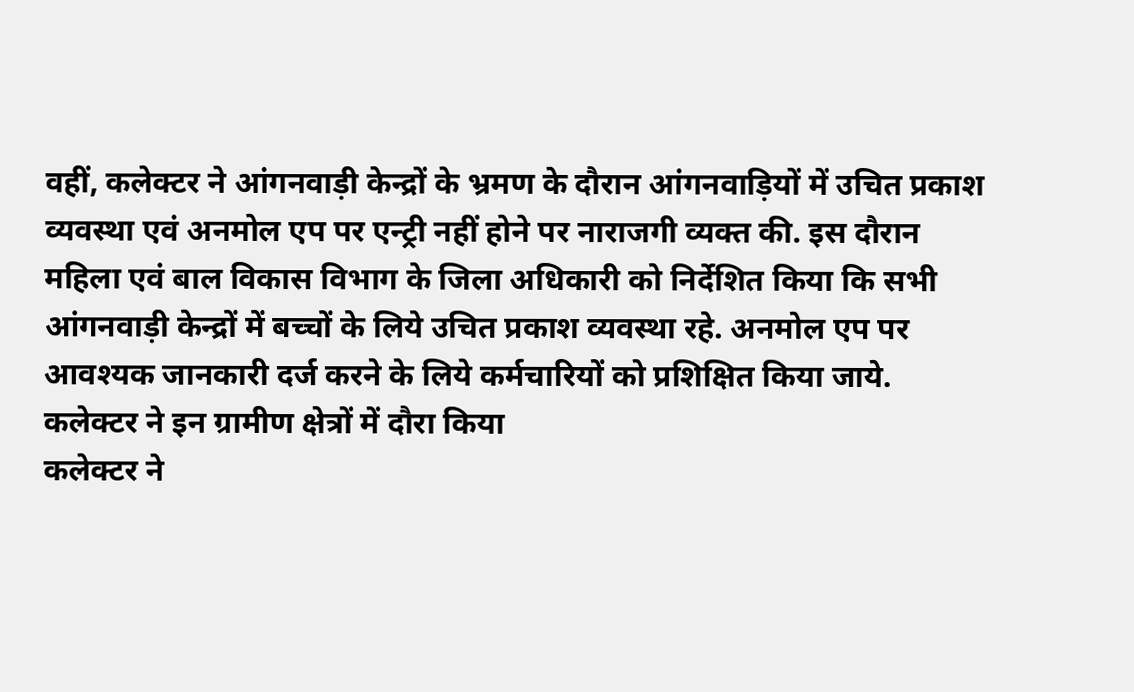वहीं, कलेक्टर ने आंगनवाड़ी केन्द्रों के भ्रमण के दौरान आंगनवाड़ियों में उचित प्रकाश व्यवस्था एवं अनमोल एप पर एन्ट्री नहीं होने पर नाराजगी व्यक्त की. इस दौरान महिला एवं बाल विकास विभाग के जिला अधिकारी को निर्देशित किया कि सभी आंगनवाड़ी केन्द्रों में बच्चों के लिये उचित प्रकाश व्यवस्था रहे. अनमोल एप पर आवश्यक जानकारी दर्ज करने के लिये कर्मचारियों को प्रशिक्षित किया जाये.
कलेक्टर ने इन ग्रामीण क्षेत्रों में दौरा किया
कलेक्टर ने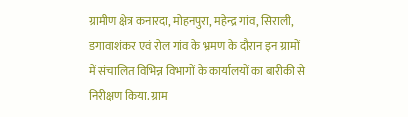ग्रामीण क्षेत्र कनारदा, मोहनपुरा, महेन्द्र गांव, सिराली, डगावाशंकर एवं रोल गांव के भ्रमण के दौरान इन ग्रामों में संचालित विभिन्न विभागों के कार्यालयों का बारीकी से निरीक्षण किया. ग्राम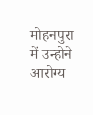मोहनपुरा में उन्होने आरोग्य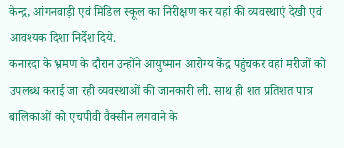केन्द्र, आंगनवाड़ी एवं मिडिल स्कूल का निरीक्षण कर यहां की व्यवस्थाएं देखी एवं आवश्यक दिशा निर्देश दिये.
कनारदा के भ्रमण के दौरान उन्होंने आयुष्मान आरोग्य केंद्र पहुंचकर वहां मरीजों को उपलब्ध कराई जा रही व्यवस्थाओं की जानकारी ली. साथ ही शत प्रतिशत पात्र बालिकाओं को एचपीवी वैक्सीन लगवाने के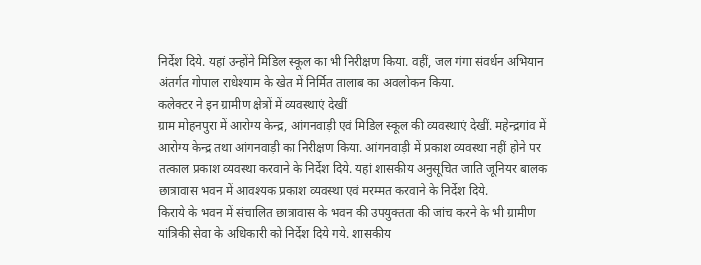निर्देश दिये. यहां उन्होंने मिडिल स्कूल का भी निरीक्षण किया. वहीं, जल गंगा संवर्धन अभियान अंतर्गत गोपाल राधेश्याम के खेत में निर्मित तालाब का अवलोकन किया.
कलेक्टर ने इन ग्रामीण क्षेत्रों में व्यवस्थाएं देखीं
ग्राम मोहनपुरा में आरोग्य केन्द्र, आंगनवाड़ी एवं मिडिल स्कूल की व्यवस्थाएं देखीं. महेन्द्रगांव में आरोग्य केन्द्र तथा आंगनवाड़ी का निरीक्षण किया. आंगनवाड़ी में प्रकाश व्यवस्था नहीं होने पर तत्काल प्रकाश व्यवस्था करवाने के निर्देश दिये. यहां शासकीय अनुसूचित जाति जूनियर बालक छात्रावास भवन में आवश्यक प्रकाश व्यवस्था एवं मरम्मत करवाने के निर्देश दिये.
किराये के भवन में संचालित छात्रावास के भवन की उपयुक्तता की जांच करने के भी ग्रामीण यांत्रिकी सेवा के अधिकारी को निर्देश दिये गये. शासकीय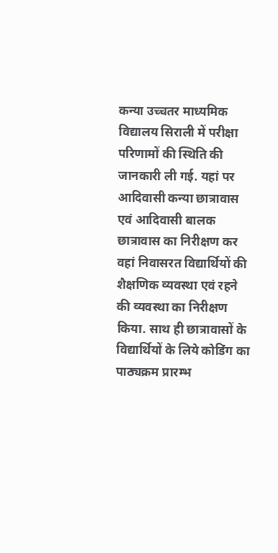कन्या उच्चतर माध्यमिक विद्यालय सिराली में परीक्षा परिणामों की स्थिति की जानकारी ली गई. यहां पर आदिवासी कन्या छात्रावास एवं आदिवासी बालक छात्रावास का निरीक्षण कर वहां निवासरत विद्यार्थियों की शैक्षणिक व्यवस्था एवं रहने की व्यवस्था का निरीक्षण किया. साथ ही छात्रावासों के विद्यार्थियों के लिये कोडिंग का पाठ्यक्रम प्रारम्भ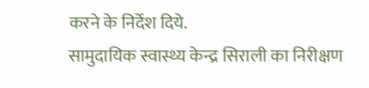करने के निर्देश दिये.
सामुदायिक स्वास्थ्य केन्द्र सिराली का निरीक्षण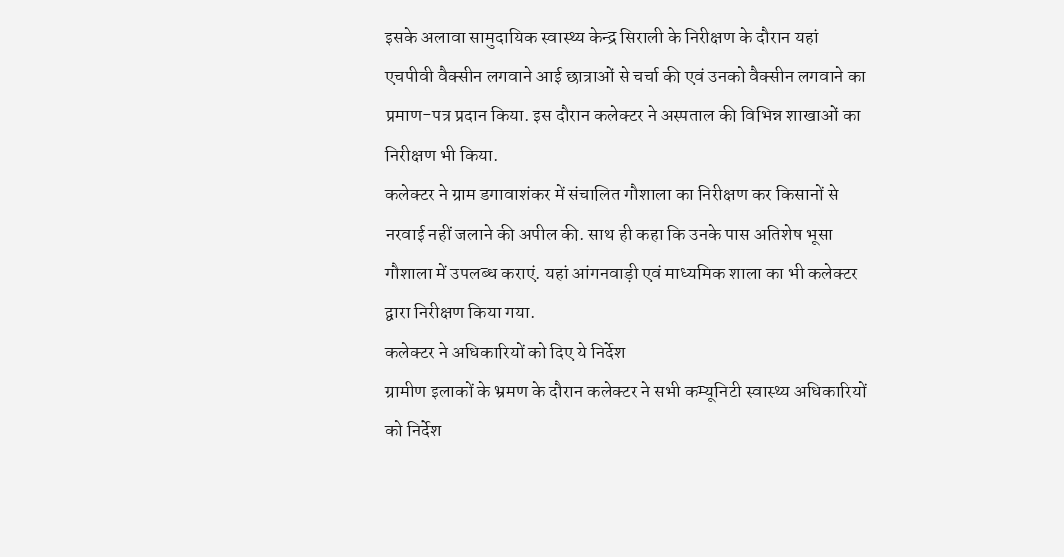इसके अलावा सामुदायिक स्वास्थ्य केन्द्र सिराली के निरीक्षण के दौरान यहां एचपीवी वैक्सीन लगवाने आई छात्राओं से चर्चा की एवं उनको वैक्सीन लगवाने का प्रमाण-पत्र प्रदान किया. इस दौरान कलेक्टर ने अस्पताल की विभिन्न शाखाओं का निरीक्षण भी किया.
कलेक्टर ने ग्राम डगावाशंकर में संचालित गौशाला का निरीक्षण कर किसानों से नरवाई नहीं जलाने की अपील की. साथ ही कहा कि उनके पास अतिशेष भूसा गौशाला में उपलब्ध कराएं. यहां आंगनवाड़ी एवं माध्यमिक शाला का भी कलेक्टर द्वारा निरीक्षण किया गया.
कलेक्टर ने अधिकारियों को दिए ये निर्देश
ग्रामीण इलाकों के भ्रमण के दौरान कलेक्टर ने सभी कम्यूनिटी स्वास्थ्य अधिकारियों को निर्देश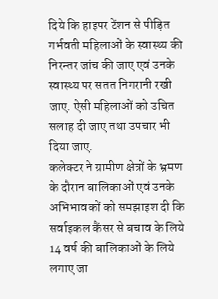दिये कि हाइपर टेंशन से पीड़ित गर्भवती महिलाओं के स्वास्थ्य की निरन्तर जांच की जाए एवं उनके स्वास्थ्य पर सतत निगरानी रखी जाए. ऐसी महिलाओं को उचित सलाह दी जाए तथा उपचार भी दिया जाए.
कलेक्टर ने ग्रामीण क्षेत्रों के भ्रमण के दौरान बालिकाओं एवं उनके अभिभावकों को समझाइश दी कि सर्वाइकल कैंसर से बचाव के लिये 14 वर्ष की बालिकाओं के लिये लगाए जा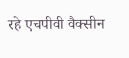रहे एचपीवी वैक्सीन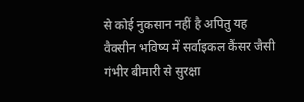से कोई नुकसान नहीं है अपितु यह वैक्सीन भविष्य में सर्वाइकल कैंसर जैसी गंभीर बीमारी से सुरक्षा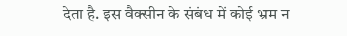देता है. इस वैक्सीन के संबंध में कोई भ्रम न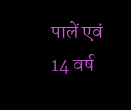पालें एवं 14 वर्ष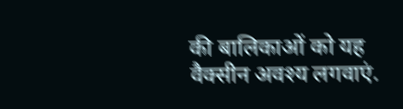की बालिकाओं को यह वैक्सीन अवश्य लगवाएं.